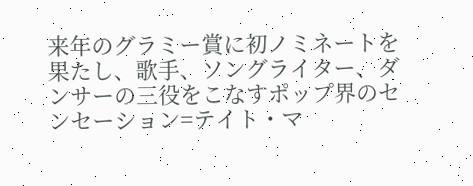来年のグラミー賞に初ノミネートを果たし、歌手、ソングライター、ダンサーの三役をこなすポップ界のセンセーション=テイト・マ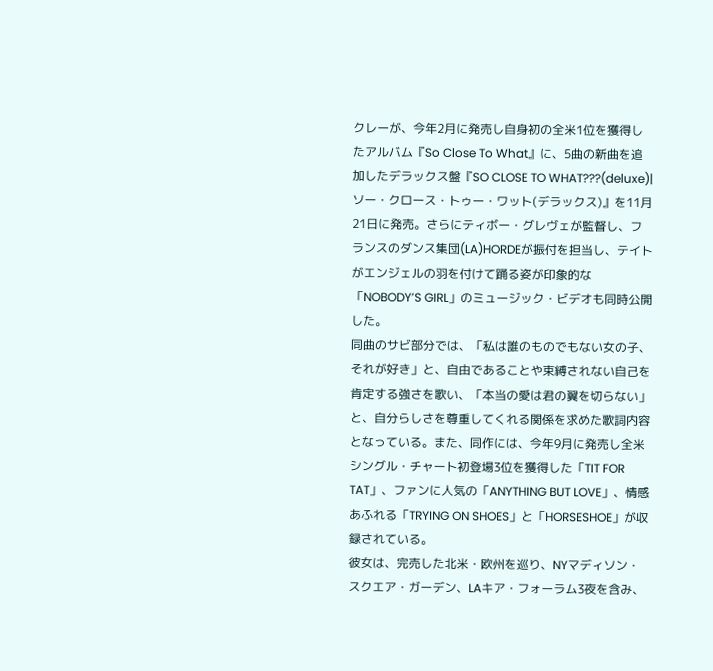クレーが、今年2月に発売し自身初の全米1位を獲得したアルバム『So Close To What』に、5曲の新曲を追加したデラックス盤『SO CLOSE TO WHAT???(deluxe)|ソー・クロース・トゥー・ワット(デラックス)』を11月21日に発売。さらにティボー・グレヴェが監督し、フランスのダンス集団(LA)HORDEが振付を担当し、テイトがエンジェルの羽を付けて踊る姿が印象的な「NOBODY’S GIRL」のミュージック・ビデオも同時公開した。
同曲のサビ部分では、「私は誰のものでもない女の子、それが好き」と、自由であることや束縛されない自己を肯定する強さを歌い、「本当の愛は君の翼を切らない」と、自分らしさを尊重してくれる関係を求めた歌詞内容となっている。また、同作には、今年9月に発売し全米シングル・チャート初登場3位を獲得した「TIT FOR TAT」、ファンに人気の「ANYTHING BUT LOVE」、情感あふれる「TRYING ON SHOES」と「HORSESHOE」が収録されている。
彼女は、完売した北米・欧州を巡り、NYマディソン・スクエア・ガーデン、LAキア・フォーラム3夜を含み、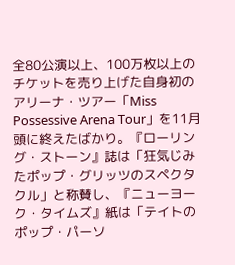全80公演以上、100万枚以上のチケットを売り上げた自身初のアリーナ・ツアー「Miss Possessive Arena Tour」を11月頭に終えたばかり。『ローリング・ストーン』誌は「狂気じみたポップ・グリッツのスペクタクル」と称賛し、『ニューヨーク・タイムズ』紙は「テイトのポップ・パーソ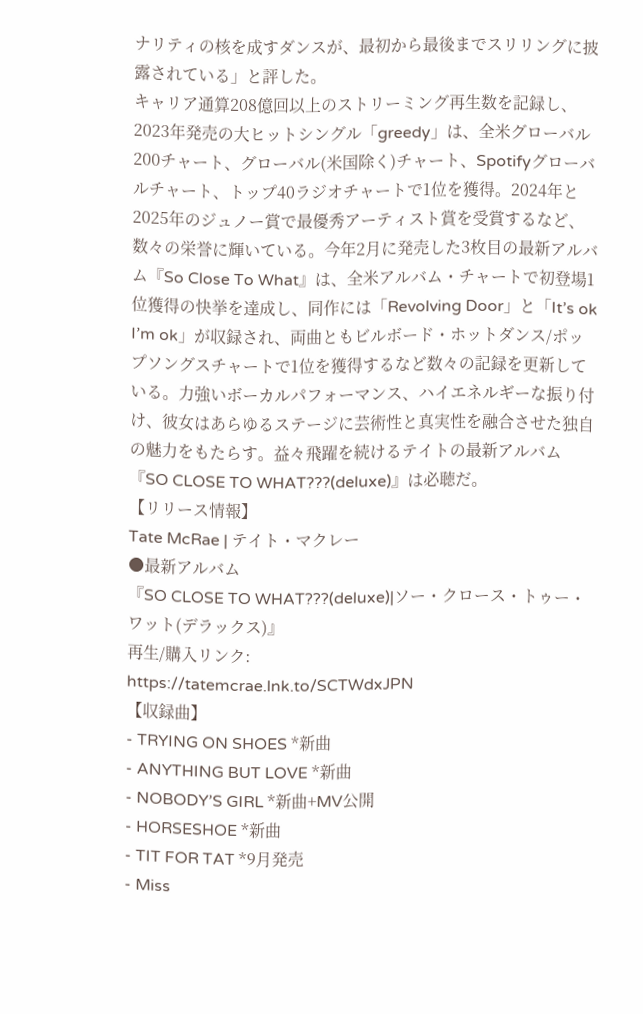ナリティの核を成すダンスが、最初から最後までスリリングに披露されている」と評した。
キャリア通算208億回以上のストリーミング再生数を記録し、2023年発売の大ヒットシングル「greedy」は、全米グローバル200チャート、グローバル(米国除く)チャート、Spotifyグローバルチャート、トップ40ラジオチャートで1位を獲得。2024年と2025年のジュノー賞で最優秀アーティスト賞を受賞するなど、数々の栄誉に輝いている。今年2月に発売した3枚目の最新アルバム『So Close To What』は、全米アルバム・チャートで初登場1位獲得の快挙を達成し、同作には「Revolving Door」と「It’s ok I’m ok」が収録され、両曲ともビルボード・ホットダンス/ポップソングスチャートで1位を獲得するなど数々の記録を更新している。力強いボーカルパフォーマンス、ハイエネルギーな振り付け、彼女はあらゆるステージに芸術性と真実性を融合させた独自の魅力をもたらす。益々飛躍を続けるテイトの最新アルバム『SO CLOSE TO WHAT???(deluxe)』は必聴だ。
【リリース情報】
Tate McRae | テイト・マクレー
●最新アルバム
『SO CLOSE TO WHAT???(deluxe)|ソー・クロース・トゥー・ワット(デラックス)』
再生/購入リンク:
https://tatemcrae.lnk.to/SCTWdxJPN
【収録曲】
- TRYING ON SHOES *新曲
- ANYTHING BUT LOVE *新曲
- NOBODY’S GIRL *新曲+MV公開
- HORSESHOE *新曲
- TIT FOR TAT *9月発売
- Miss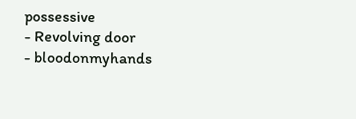possessive
- Revolving door
- bloodonmyhands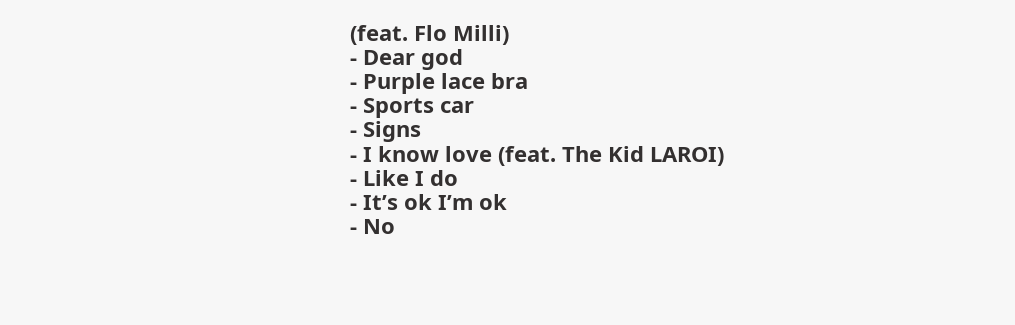(feat. Flo Milli)
- Dear god
- Purple lace bra
- Sports car
- Signs
- I know love (feat. The Kid LAROI)
- Like I do
- It’s ok I’m ok
- No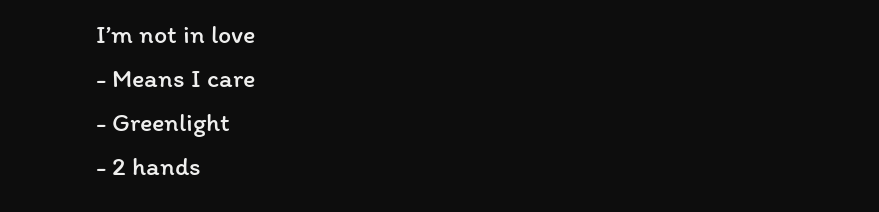I’m not in love
- Means I care
- Greenlight
- 2 hands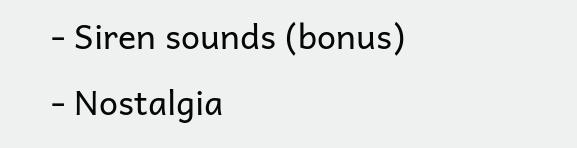- Siren sounds (bonus)
- Nostalgia